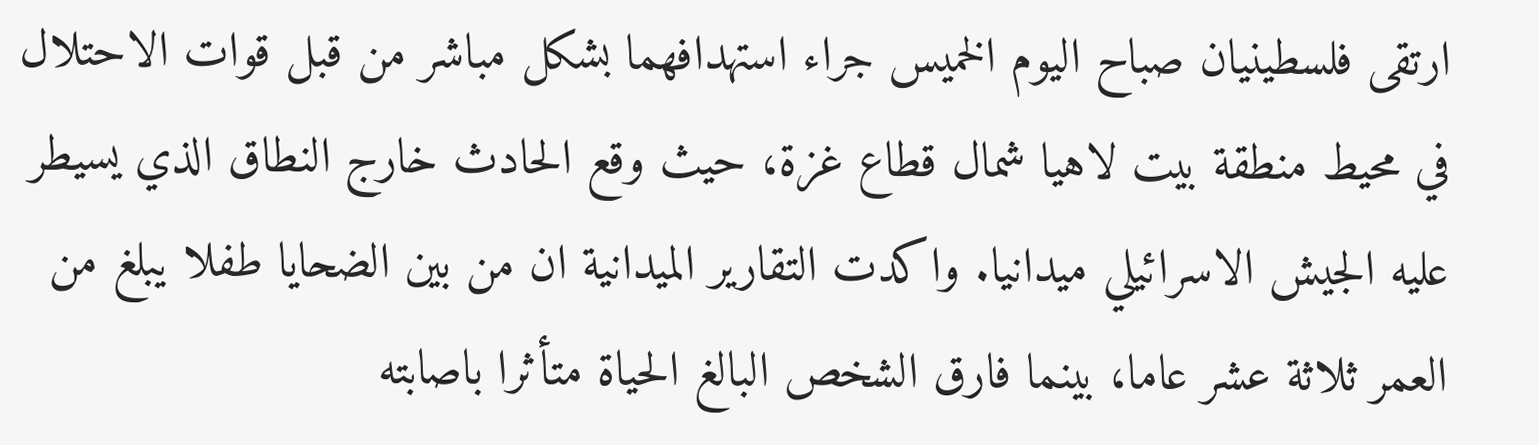ارتقى فلسطينيان صباح اليوم الخميس جراء استهدافهما بشكل مباشر من قبل قوات الاحتلال في محيط منطقة بيت لاهيا شمال قطاع غزة، حيث وقع الحادث خارج النطاق الذي يسيطر عليه الجيش الاسرائيلي ميدانيا. واكدت التقارير الميدانية ان من بين الضحايا طفلا يبلغ من العمر ثلاثة عشر عاما، بينما فارق الشخص البالغ الحياة متأثرا باصابته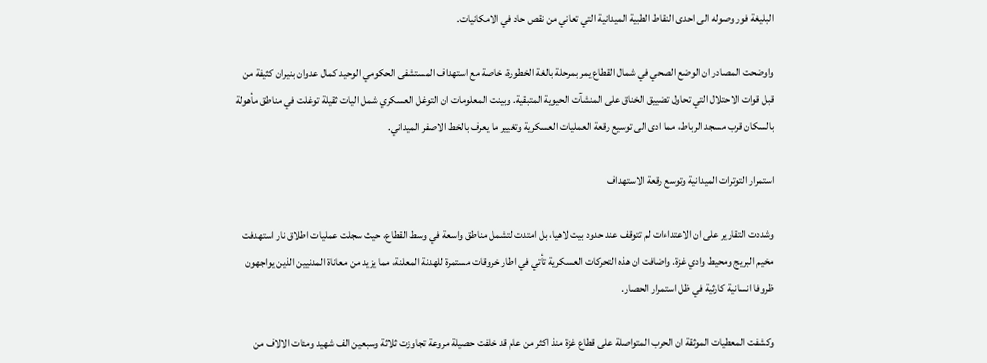البليغة فور وصوله الى احدى النقاط الطبية الميدانية التي تعاني من نقص حاد في الامكانيات.

واوضحت المصادر ان الوضع الصحي في شمال القطاع يمر بمرحلة بالغة الخطورة، خاصة مع استهداف المستشفى الحكومي الوحيد كمال عدوان بنيران كثيفة من قبل قوات الاحتلال التي تحاول تضييق الخناق على المنشآت الحيوية المتبقية. وبينت المعلومات ان التوغل العسكري شمل اليات ثقيلة توغلت في مناطق مأهولة بالسكان قرب مسجد الرباط، مما ادى الى توسيع رقعة العمليات العسكرية وتغيير ما يعرف بالخط الاصفر الميداني.

استمرار التوترات الميدانية وتوسع رقعة الاستهداف

وشددت التقارير على ان الاعتداءات لم تتوقف عند حدود بيت لاهيا، بل امتدت لتشمل مناطق واسعة في وسط القطاع، حيث سجلت عمليات اطلاق نار استهدفت مخيم البريج ومحيط وادي غزة. واضافت ان هذه التحركات العسكرية تأتي في اطار خروقات مستمرة للهدنة المعلنة، مما يزيد من معاناة المدنيين الذين يواجهون ظروفا انسانية كارثية في ظل استمرار الحصار.

وكشفت المعطيات الموثقة ان الحرب المتواصلة على قطاع غزة منذ اكثر من عام قد خلفت حصيلة مروعة تجاوزت ثلاثة وسبعين الف شهيد ومئات الالاف من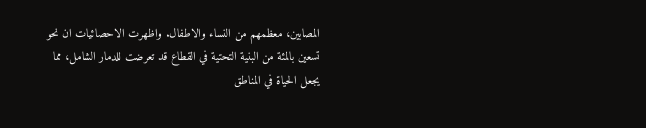المصابين، معظمهم من النساء والاطفال. واظهرت الاحصائيات ان نحو تسعين بالمئة من البنية التحتية في القطاع قد تعرضت للدمار الشامل، مما يجعل الحياة في المناطق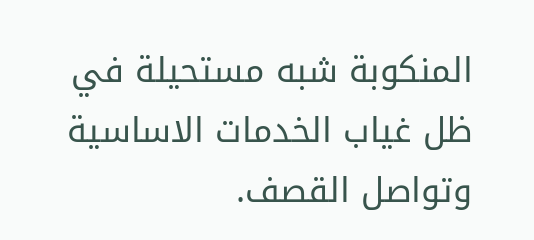المنكوبة شبه مستحيلة في ظل غياب الخدمات الاساسية وتواصل القصف.